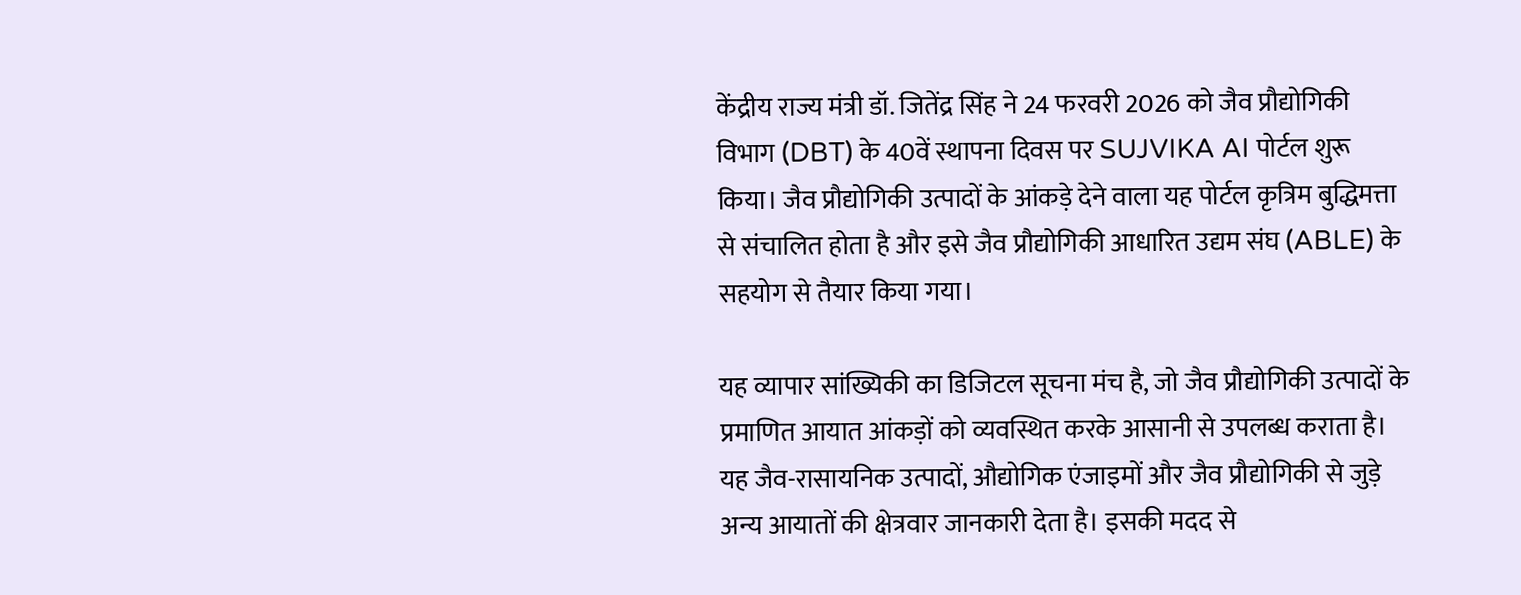केंद्रीय राज्य मंत्री डॉ. जितेंद्र सिंह ने 24 फरवरी 2026 को जैव प्रौद्योगिकी विभाग (DBT) के 40वें स्थापना दिवस पर SUJVIKA AI पोर्टल शुरू किया। जैव प्रौद्योगिकी उत्पादों के आंकड़े देने वाला यह पोर्टल कृत्रिम बुद्धिमत्ता से संचालित होता है और इसे जैव प्रौद्योगिकी आधारित उद्यम संघ (ABLE) के सहयोग से तैयार किया गया।

यह व्यापार सांख्यिकी का डिजिटल सूचना मंच है, जो जैव प्रौद्योगिकी उत्पादों के प्रमाणित आयात आंकड़ों को व्यवस्थित करके आसानी से उपलब्ध कराता है। यह जैव-रासायनिक उत्पादों, औद्योगिक एंजाइमों और जैव प्रौद्योगिकी से जुड़े अन्य आयातों की क्षेत्रवार जानकारी देता है। इसकी मदद से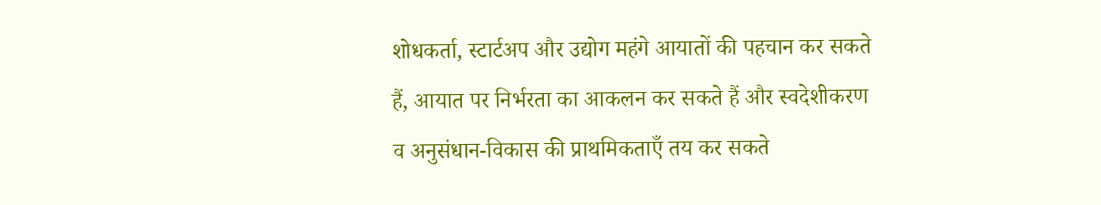शोधकर्ता, स्टार्टअप और उद्योग महंगे आयातों की पहचान कर सकते हैं, आयात पर निर्भरता का आकलन कर सकते हैं और स्वदेशीकरण व अनुसंधान-विकास की प्राथमिकताएँ तय कर सकते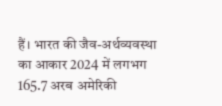हैं। भारत की जैव-अर्थव्यवस्था का आकार 2024 में लगभग 165.7 अरब अमेरिकी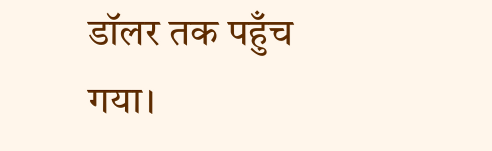डॉलर तक पहुँच गया।